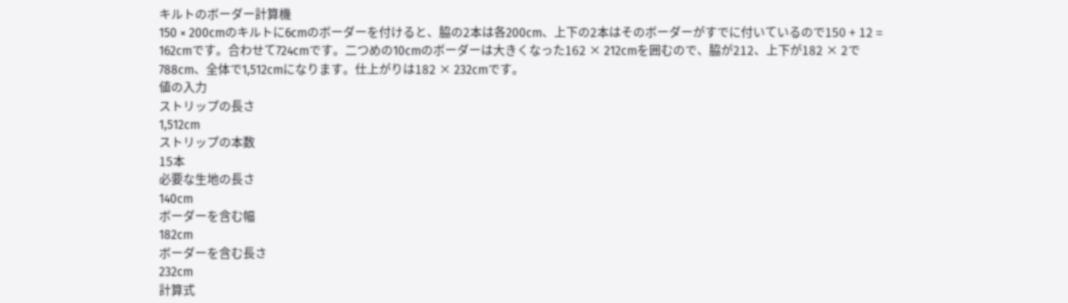キルトのボーダー計算機
150 × 200cmのキルトに6cmのボーダーを付けると、脇の2本は各200cm、上下の2本はそのボーダーがすでに付いているので150 + 12 = 162cmです。合わせて724cmです。二つめの10cmのボーダーは大きくなった162 × 212cmを囲むので、脇が212、上下が182 × 2で788cm、全体で1,512cmになります。仕上がりは182 × 232cmです。
値の入力
ストリップの長さ
1,512cm
ストリップの本数
15本
必要な生地の長さ
140cm
ボーダーを含む幅
182cm
ボーダーを含む長さ
232cm
計算式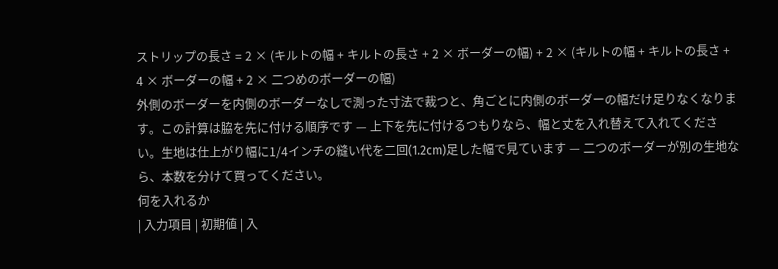ストリップの長さ = 2 × (キルトの幅 + キルトの長さ + 2 × ボーダーの幅) + 2 × (キルトの幅 + キルトの長さ + 4 × ボーダーの幅 + 2 × 二つめのボーダーの幅)
外側のボーダーを内側のボーダーなしで測った寸法で裁つと、角ごとに内側のボーダーの幅だけ足りなくなります。この計算は脇を先に付ける順序です — 上下を先に付けるつもりなら、幅と丈を入れ替えて入れてください。生地は仕上がり幅に1/4インチの縫い代を二回(1.2cm)足した幅で見ています — 二つのボーダーが別の生地なら、本数を分けて買ってください。
何を入れるか
| 入力項目 | 初期値 | 入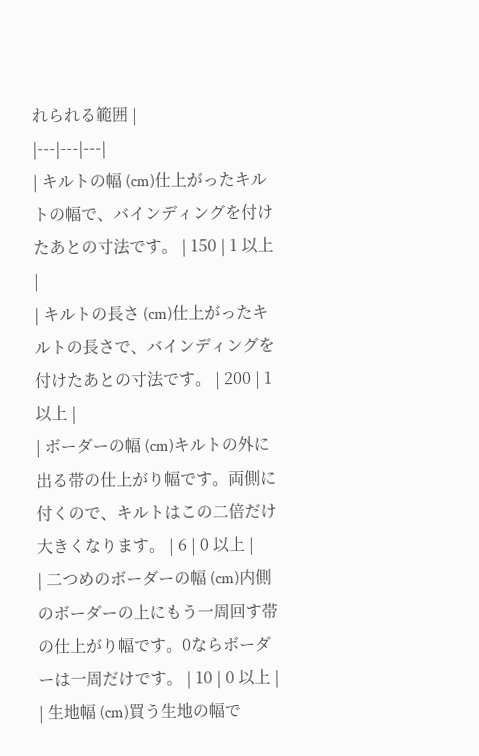れられる範囲 |
|---|---|---|
| キルトの幅 (cm)仕上がったキルトの幅で、バインディングを付けたあとの寸法です。 | 150 | 1 以上 |
| キルトの長さ (cm)仕上がったキルトの長さで、バインディングを付けたあとの寸法です。 | 200 | 1 以上 |
| ボーダーの幅 (cm)キルトの外に出る帯の仕上がり幅です。両側に付くので、キルトはこの二倍だけ大きくなります。 | 6 | 0 以上 |
| 二つめのボーダーの幅 (cm)内側のボーダーの上にもう一周回す帯の仕上がり幅です。0ならボーダーは一周だけです。 | 10 | 0 以上 |
| 生地幅 (cm)買う生地の幅で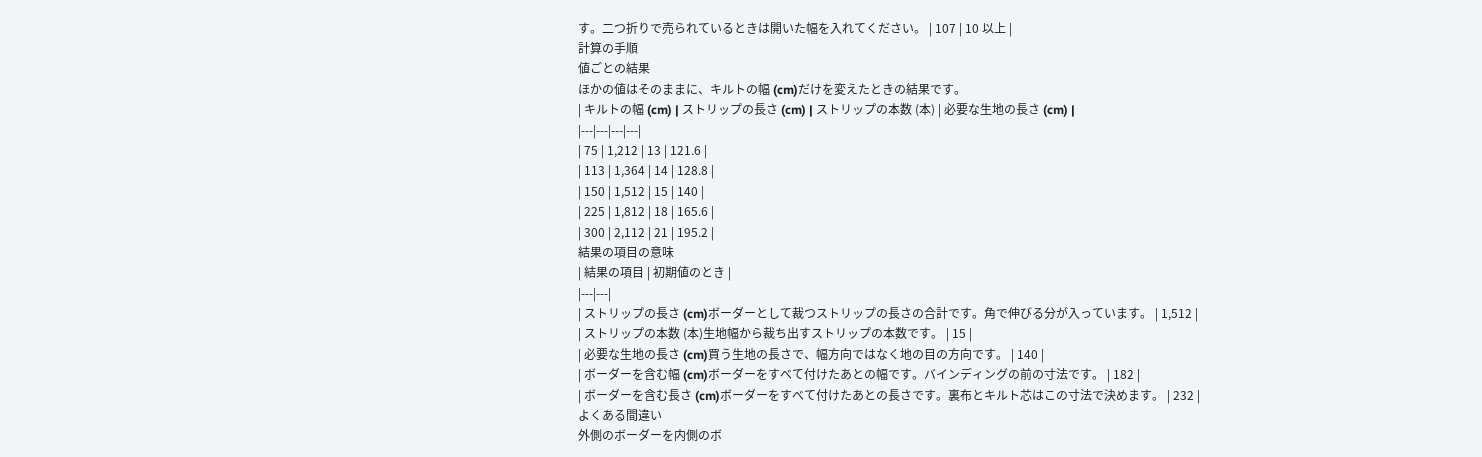す。二つ折りで売られているときは開いた幅を入れてください。 | 107 | 10 以上 |
計算の手順
値ごとの結果
ほかの値はそのままに、キルトの幅 (cm)だけを変えたときの結果です。
| キルトの幅 (cm) | ストリップの長さ (cm) | ストリップの本数 (本) | 必要な生地の長さ (cm) |
|---|---|---|---|
| 75 | 1,212 | 13 | 121.6 |
| 113 | 1,364 | 14 | 128.8 |
| 150 | 1,512 | 15 | 140 |
| 225 | 1,812 | 18 | 165.6 |
| 300 | 2,112 | 21 | 195.2 |
結果の項目の意味
| 結果の項目 | 初期値のとき |
|---|---|
| ストリップの長さ (cm)ボーダーとして裁つストリップの長さの合計です。角で伸びる分が入っています。 | 1,512 |
| ストリップの本数 (本)生地幅から裁ち出すストリップの本数です。 | 15 |
| 必要な生地の長さ (cm)買う生地の長さで、幅方向ではなく地の目の方向です。 | 140 |
| ボーダーを含む幅 (cm)ボーダーをすべて付けたあとの幅です。バインディングの前の寸法です。 | 182 |
| ボーダーを含む長さ (cm)ボーダーをすべて付けたあとの長さです。裏布とキルト芯はこの寸法で決めます。 | 232 |
よくある間違い
外側のボーダーを内側のボ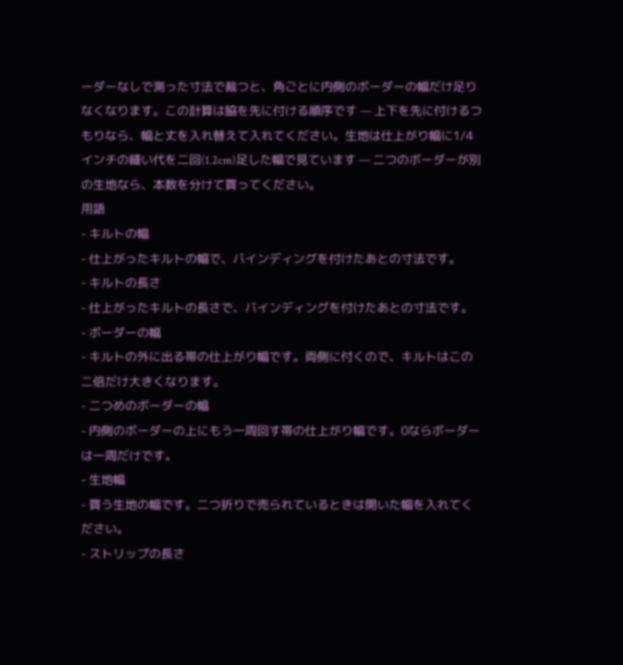ーダーなしで測った寸法で裁つと、角ごとに内側のボーダーの幅だけ足りなくなります。この計算は脇を先に付ける順序です — 上下を先に付けるつもりなら、幅と丈を入れ替えて入れてください。生地は仕上がり幅に1/4インチの縫い代を二回(1.2cm)足した幅で見ています — 二つのボーダーが別の生地なら、本数を分けて買ってください。
用語
- キルトの幅
- 仕上がったキルトの幅で、バインディングを付けたあとの寸法です。
- キルトの長さ
- 仕上がったキルトの長さで、バインディングを付けたあとの寸法です。
- ボーダーの幅
- キルトの外に出る帯の仕上がり幅です。両側に付くので、キルトはこの二倍だけ大きくなります。
- 二つめのボーダーの幅
- 内側のボーダーの上にもう一周回す帯の仕上がり幅です。0ならボーダーは一周だけです。
- 生地幅
- 買う生地の幅です。二つ折りで売られているときは開いた幅を入れてください。
- ストリップの長さ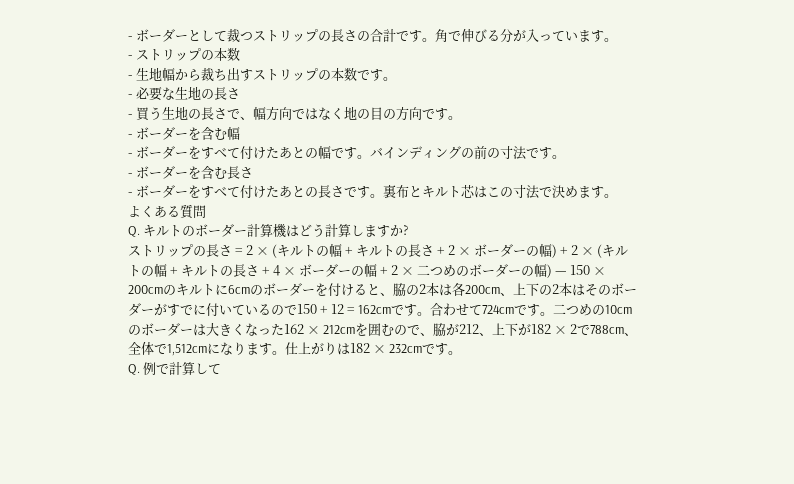- ボーダーとして裁つストリップの長さの合計です。角で伸びる分が入っています。
- ストリップの本数
- 生地幅から裁ち出すストリップの本数です。
- 必要な生地の長さ
- 買う生地の長さで、幅方向ではなく地の目の方向です。
- ボーダーを含む幅
- ボーダーをすべて付けたあとの幅です。バインディングの前の寸法です。
- ボーダーを含む長さ
- ボーダーをすべて付けたあとの長さです。裏布とキルト芯はこの寸法で決めます。
よくある質問
Q. キルトのボーダー計算機はどう計算しますか?
ストリップの長さ = 2 × (キルトの幅 + キルトの長さ + 2 × ボーダーの幅) + 2 × (キルトの幅 + キルトの長さ + 4 × ボーダーの幅 + 2 × 二つめのボーダーの幅) — 150 × 200cmのキルトに6cmのボーダーを付けると、脇の2本は各200cm、上下の2本はそのボーダーがすでに付いているので150 + 12 = 162cmです。合わせて724cmです。二つめの10cmのボーダーは大きくなった162 × 212cmを囲むので、脇が212、上下が182 × 2で788cm、全体で1,512cmになります。仕上がりは182 × 232cmです。
Q. 例で計算して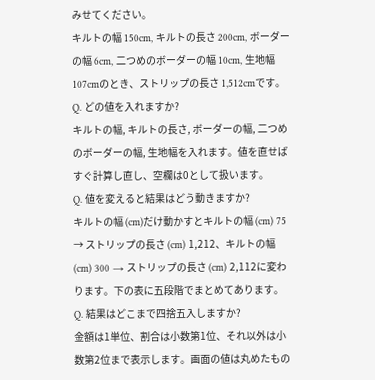みせてください。
キルトの幅 150cm, キルトの長さ 200cm, ボーダーの幅 6cm, 二つめのボーダーの幅 10cm, 生地幅 107cmのとき、ストリップの長さ 1,512cmです。
Q. どの値を入れますか?
キルトの幅, キルトの長さ, ボーダーの幅, 二つめのボーダーの幅, 生地幅を入れます。値を直せばすぐ計算し直し、空欄は0として扱います。
Q. 値を変えると結果はどう動きますか?
キルトの幅 (cm)だけ動かすとキルトの幅 (cm) 75 → ストリップの長さ (cm) 1,212、キルトの幅 (cm) 300 → ストリップの長さ (cm) 2,112に変わります。下の表に五段階でまとめてあります。
Q. 結果はどこまで四捨五入しますか?
金額は1単位、割合は小数第1位、それ以外は小数第2位まで表示します。画面の値は丸めたもの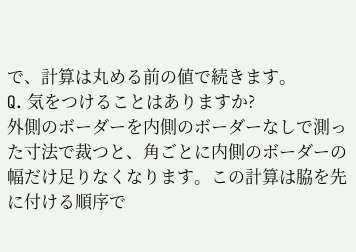で、計算は丸める前の値で続きます。
Q. 気をつけることはありますか?
外側のボーダーを内側のボーダーなしで測った寸法で裁つと、角ごとに内側のボーダーの幅だけ足りなくなります。この計算は脇を先に付ける順序で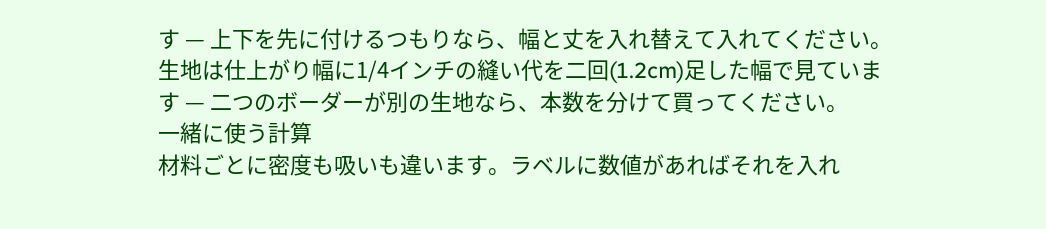す — 上下を先に付けるつもりなら、幅と丈を入れ替えて入れてください。生地は仕上がり幅に1/4インチの縫い代を二回(1.2cm)足した幅で見ています — 二つのボーダーが別の生地なら、本数を分けて買ってください。
一緒に使う計算
材料ごとに密度も吸いも違います。ラベルに数値があればそれを入れ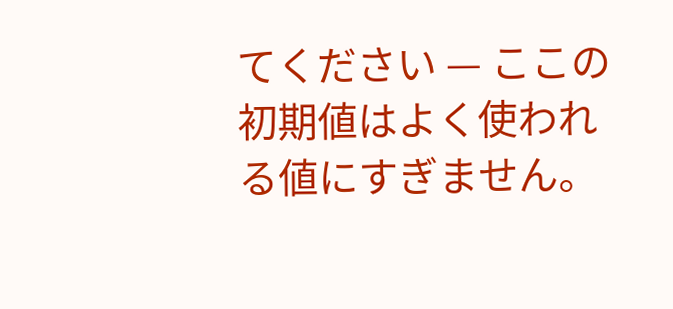てください — ここの初期値はよく使われる値にすぎません。